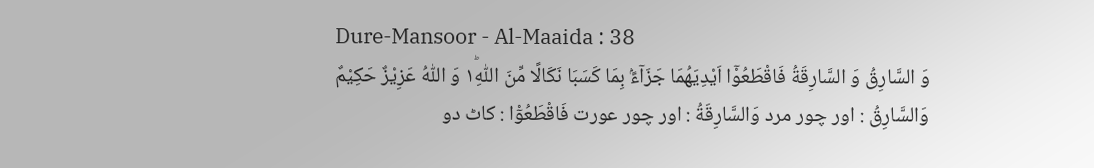Dure-Mansoor - Al-Maaida : 38
وَ السَّارِقُ وَ السَّارِقَةُ فَاقْطَعُوْۤا اَیْدِیَهُمَا جَزَآءًۢ بِمَا كَسَبَا نَكَالًا مِّنَ اللّٰهِ١ؕ وَ اللّٰهُ عَزِیْزٌ حَكِیْمٌ
وَالسَّارِقُ : اور چور مرد وَالسَّارِقَةُ : اور چور عورت فَاقْطَعُوْٓا : کاٹ دو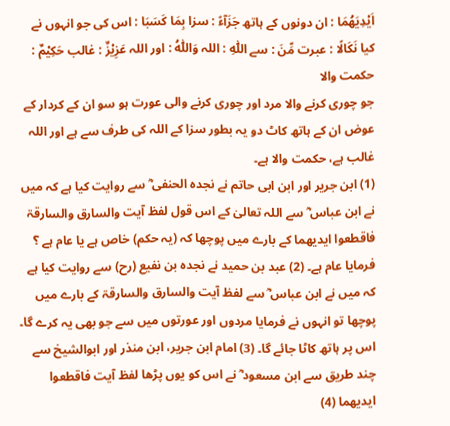اَيْدِيَهُمَا : ان دونوں کے ہاتھ جَزَآءً : سزا بِمَا كَسَبَا : اس کی جو انہوں نے کیا نَكَالًا : عبرت مِّنَ : سے اللّٰهِ : اللہ وَاللّٰهُ : اور اللہ عَزِيْزٌ : غالب حَكِيْمٌ : حکمت والا
جو چوری کرنے والا مرد اور چوری کرنے والی عورت ہو سو ان کے کردار کے عوض ان کے ہاتھ کاٹ دو یہ بطور سزا کے اللہ کی طرف سے ہے اور اللہ غالب ہے، حکمت والا ہے۔
(1) ابن جریر اور ابن ابی حاتم نے نجدہ الحنفی ؓ سے روایت کیا ہے کہ میں نے ابن عباس ؓ سے اللہ تعالیٰ کے اس قول لفظ آیت والسارق والسارقۃ فاقطعوا ایدیھما کے بارے میں پوچھا کہ (یہ حکم) خاص ہے یا عام ہے ؟ فرمایا عام ہے۔ (2) عبد بن حمید نے نجدہ بن نفیع (رح) سے روایت کیا ہے کہ میں نے ابن عباس ؓ سے لفظ آیت والسارق والسارقۃ کے بارے میں پوچھا تو انہوں نے فرمایا مردوں اور عورتوں میں سے جو بھی یہ کرے گا۔ اس پر ہاتھ کاٹا جائے گا۔ (3) امام ابن جریر، ابن منذر اور ابوالشیخ سے چند طریق سے ابن مسعود ؓ نے اس کو یوں پڑھا لفظ آیت فاقطعوا ایدیھما (4)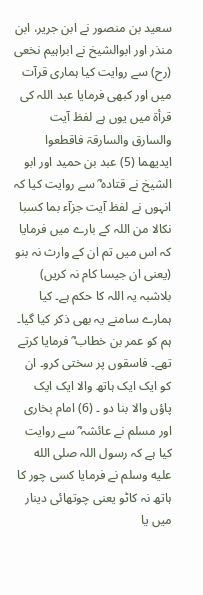سعید بن منصور نے ابن جریر، ابن منذر اور ابوالشیخ نے ابراہیم نخعی (رح) سے روایت کیا ہماری قرآت میں اور کبھی فرمایا عبد اللہ کی قرأۃ میں یوں ہے لفظ آیت والسارق والسارقۃ فاقطعوا ایدیھما (5) عبد بن حمید اور ابو الشیخ نے قتادہ ؓ سے روایت کیا کہ انہوں نے لفظ آیت جزآء بما کسبا نکالا من اللہ کے بارے میں فرمایا کہ اس میں تم ان کے وارث نہ بنو (یعنی ان جیسا کام نہ کریں) بلاشبہ یہ اللہ کا حکم ہے۔ کیا ہمارے سامنے یہ بھی ذکر کیا گیا۔ ہم کو عمر بن خطاب ؓ فرمایا کرتے تھے۔ فاسقوں پر سختی کرو۔ ان کو ایک ایک ہاتھ والا ایک ایک پاؤں والا بنا دو ۔ (6) امام بخاری اور مسلم نے عائشہ ؓ سے روایت کیا ہے کہ رسول اللہ صلى الله عليه وسلم نے فرمایا کسی چور کا ہاتھ نہ کاٹو یعنی چوتھائی دینار میں یا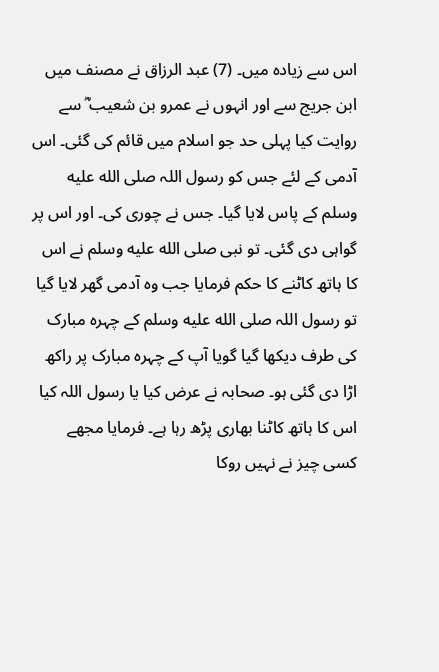اس سے زیادہ میں۔ (7) عبد الرزاق نے مصنف میں ابن جریج سے اور انہوں نے عمرو بن شعیب ؓ سے روایت کیا پہلی حد جو اسلام میں قائم کی گئی۔ اس آدمی کے لئے جس کو رسول اللہ صلى الله عليه وسلم کے پاس لایا گیا۔ جس نے چوری کی۔ اور اس پر گواہی دی گئی۔ تو نبی صلى الله عليه وسلم نے اس کا ہاتھ کاٹنے کا حکم فرمایا جب وہ آدمی گھر لایا گیا تو رسول اللہ صلى الله عليه وسلم کے چہرہ مبارک کی طرف دیکھا گیا گویا آپ کے چہرہ مبارک پر راکھ اڑا دی گئی ہو۔ صحابہ نے عرض کیا یا رسول اللہ کیا اس کا ہاتھ کاٹنا بھاری پڑھ رہا ہے۔ فرمایا مجھے کسی چیز نے نہیں روکا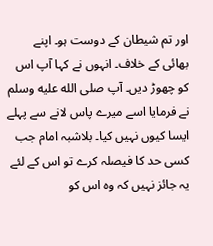اور تم شیطان کے دوست ہو۔ اپنے بھائی کے خلاف۔ انہوں نے کہا آپ اس کو چھوڑ دیں۔ آپ صلى الله عليه وسلم نے فرمایا اسے میرے پاس لانے سے پہلے ایسا کیوں نہیں کیا۔ بلاشبہ امام جب کسی حد کا فیصلہ کرے تو اس کے لئے یہ جائز نہیں کہ وہ اس کو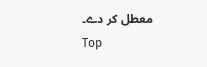معطل کر دے۔
Top